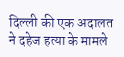दिल्ली की एक अदालत ने दहेज हत्या के मामले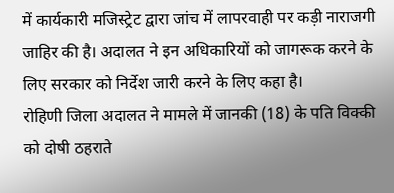में कार्यकारी मजिस्ट्रेट द्वारा जांच में लापरवाही पर कड़ी नाराजगी जाहिर की है। अदालत ने इन अधिकारियों को जागरूक करने के लिए सरकार को निर्देश जारी करने के लिए कहा है।
रोहिणी जिला अदालत ने मामले में जानकी (18) के पति विक्की को दोषी ठहराते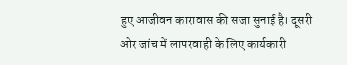हुए आजीवन कारावास की सजा सुनाई है। दूसरी ओर जांच में लापरवाही के लिए कार्यकारी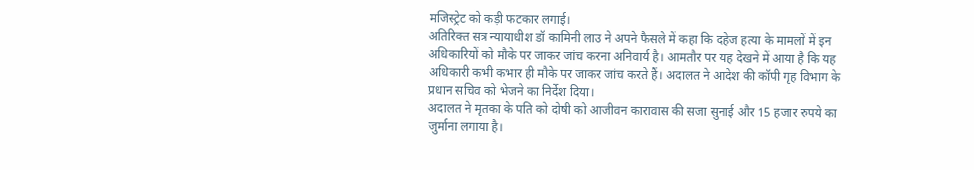मजिस्ट्रेट को कड़ी फटकार लगाई।
अतिरिक्त सत्र न्यायाधीश डॉ कामिनी लाउ ने अपने फैसले में कहा कि दहेज हत्या के मामलों में इन अधिकारियों को मौके पर जाकर जांच करना अनिवार्य है। आमतौर पर यह देखने में आया है कि यह अधिकारी कभी कभार ही मौके पर जाकर जांच करते हैं। अदालत ने आदेश की कॉपी गृह विभाग के प्रधान सचिव को भेजने का निर्देश दिया।
अदालत ने मृतका के पति को दोषी को आजीवन कारावास की सजा सुनाई और 15 हजार रुपये का जुर्माना लगाया है।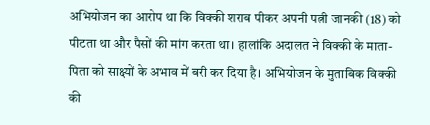अभियोजन का आरोप था कि विक्की शराब पीकर अपनी पत्नी जानकी (18) को पीटता था और पैसों की मांग करता था। हालांकि अदालत ने विक्की के माता-पिता को साक्ष्यों के अभाव में बरी कर दिया है। अभियोजन के मुताबिक विक्की की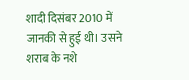शादी दिसंबर 2010 में जानकी से हुई थी। उसने शराब के नशे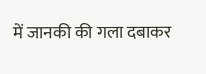में जानकी की गला दबाकर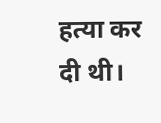हत्या कर दी थी।